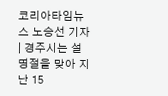코리아타임뉴스 노승선 기자 | 경주시는 설 명절을 맞아 지난 15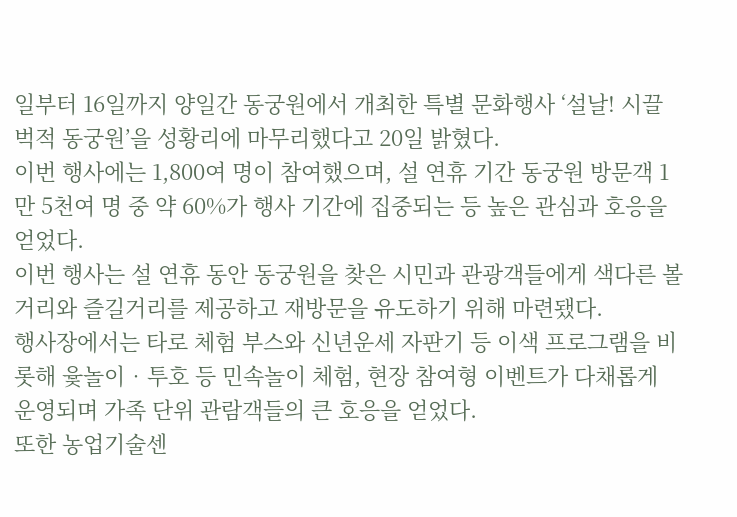일부터 16일까지 양일간 동궁원에서 개최한 특별 문화행사 ‘설날! 시끌벅적 동궁원’을 성황리에 마무리했다고 20일 밝혔다.
이번 행사에는 1,800여 명이 참여했으며, 설 연휴 기간 동궁원 방문객 1만 5천여 명 중 약 60%가 행사 기간에 집중되는 등 높은 관심과 호응을 얻었다.
이번 행사는 설 연휴 동안 동궁원을 찾은 시민과 관광객들에게 색다른 볼거리와 즐길거리를 제공하고 재방문을 유도하기 위해 마련됐다.
행사장에서는 타로 체험 부스와 신년운세 자판기 등 이색 프로그램을 비롯해 윷놀이‧투호 등 민속놀이 체험, 현장 참여형 이벤트가 다채롭게 운영되며 가족 단위 관람객들의 큰 호응을 얻었다.
또한 농업기술센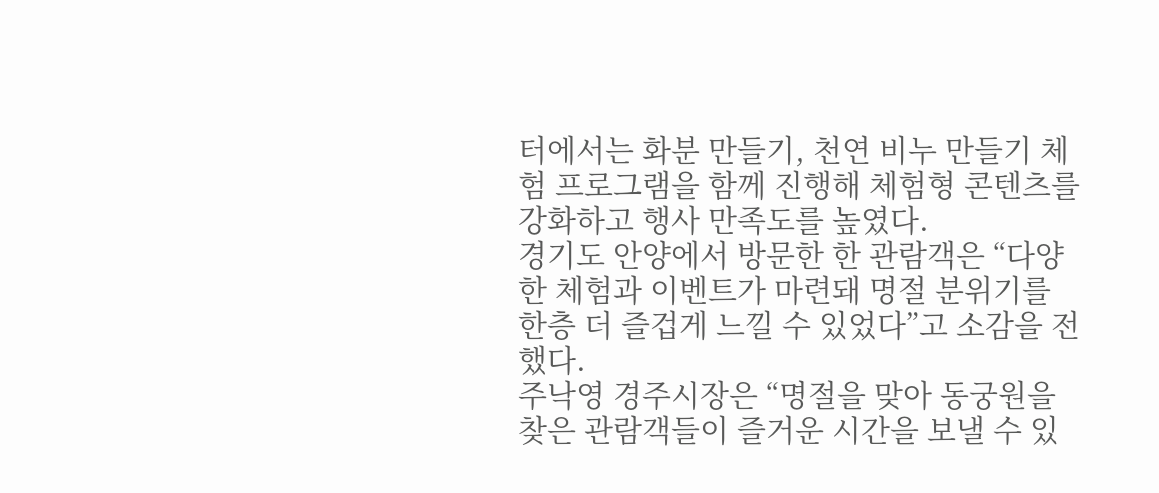터에서는 화분 만들기, 천연 비누 만들기 체험 프로그램을 함께 진행해 체험형 콘텐츠를 강화하고 행사 만족도를 높였다.
경기도 안양에서 방문한 한 관람객은 “다양한 체험과 이벤트가 마련돼 명절 분위기를 한층 더 즐겁게 느낄 수 있었다”고 소감을 전했다.
주낙영 경주시장은 “명절을 맞아 동궁원을 찾은 관람객들이 즐거운 시간을 보낼 수 있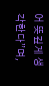어 뜻깊게 생각한다”며,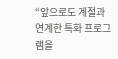“앞으로도 계절과 연계한 특화 프로그램을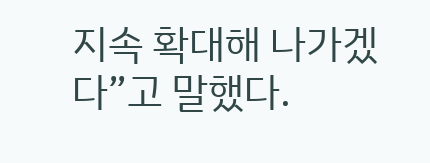지속 확대해 나가겠다”고 말했다.